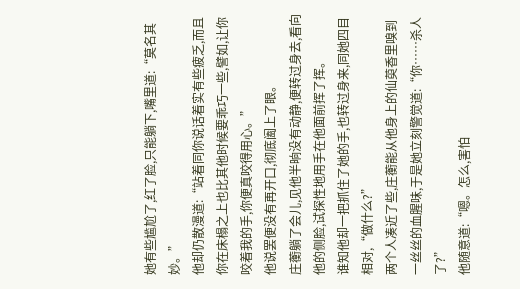她有些尴尬了,红了脸,只能躺下,嘴里道:“莫名其妙。”
他却仍散漫道:“站着同你说话着实有些疲乏,而且你在床榻之上也比其他时候要乖巧一些,譬如,让你咬着我的手,你便真咬得用心。”
他说罢便没有再开口,彻底阖上了眼。
庄蘅躺了会儿,见他半晌没有动静,便转过身去,看向他的侧脸,试探性地用手在他面前挥了挥。
谁知他却一把抓住了她的手,也转过身来,同她四目相对,“做什么?”
两个人凑近了些,庄蘅能从他身上的仙萸香里嗅到一丝丝的血腥味,于是她立刻警觉道:“你……杀人了?”
他随意道:“嗯。怎么,害怕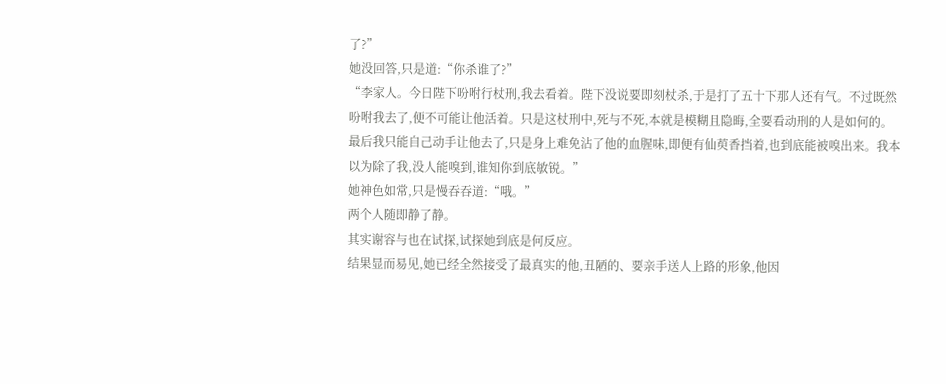了?”
她没回答,只是道:“你杀谁了?”
“李家人。今日陛下吩咐行杖刑,我去看着。陛下没说要即刻杖杀,于是打了五十下那人还有气。不过既然吩咐我去了,便不可能让他活着。只是这杖刑中,死与不死,本就是模糊且隐晦,全要看动刑的人是如何的。最后我只能自己动手让他去了,只是身上难免沾了他的血腥味,即便有仙萸香挡着,也到底能被嗅出来。我本以为除了我,没人能嗅到,谁知你到底敏锐。”
她神色如常,只是慢吞吞道:“哦。”
两个人随即静了静。
其实谢容与也在试探,试探她到底是何反应。
结果显而易见,她已经全然接受了最真实的他,丑陋的、要亲手送人上路的形象,他因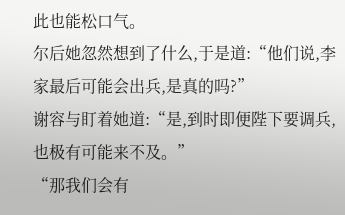此也能松口气。
尔后她忽然想到了什么,于是道:“他们说,李家最后可能会出兵,是真的吗?”
谢容与盯着她道:“是,到时即便陛下要调兵,也极有可能来不及。”
“那我们会有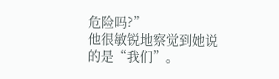危险吗?”
他很敏锐地察觉到她说的是“我们”。